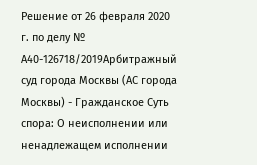Решение от 26 февраля 2020 г. по делу № А40-126718/2019Арбитражный суд города Москвы (АС города Москвы) - Гражданское Суть спора: О неисполнении или ненадлежащем исполнении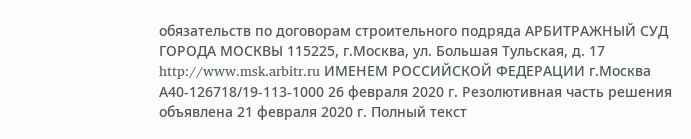обязательств по договорам строительного подряда АРБИТРАЖНЫЙ СУД ГОРОДА МОСКВЫ 115225, г.Москва, ул. Большая Тульская, д. 17 http://www.msk.arbitr.ru ИМЕНЕМ РОССИЙСКОЙ ФЕДЕРАЦИИ г.Москва А40-126718/19-113-1000 26 февраля 2020 г. Резолютивная часть решения объявлена 21 февраля 2020 г. Полный текст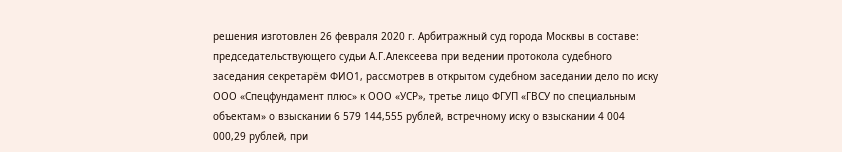решения изготовлен 26 февраля 2020 г. Арбитражный суд города Москвы в составе: председательствующего судьи А.Г.Алексеева при ведении протокола судебного заседания секретарём ФИО1, рассмотрев в открытом судебном заседании дело по иску ООО «Спецфундамент плюс» к ООО «УСР», третье лицо ФГУП «ГВСУ по специальным объектам» о взыскании 6 579 144,555 рублей, встречному иску о взыскании 4 004 000,29 рублей, при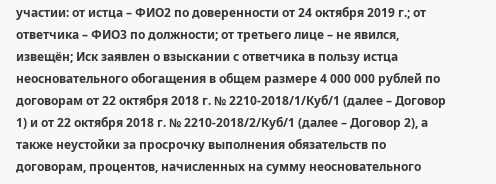участии: от истца – ФИО2 по доверенности от 24 октября 2019 г.; от ответчика – ФИО3 по должности; от третьего лице – не явился, извещён; Иск заявлен о взыскании с ответчика в пользу истца неосновательного обогащения в общем размере 4 000 000 рублей по договорам от 22 октября 2018 г. № 2210-2018/1/Куб/1 (далее – Договор 1) и от 22 октября 2018 г. № 2210-2018/2/Куб/1 (далее – Договор 2), а также неустойки за просрочку выполнения обязательств по договорам, процентов, начисленных на сумму неосновательного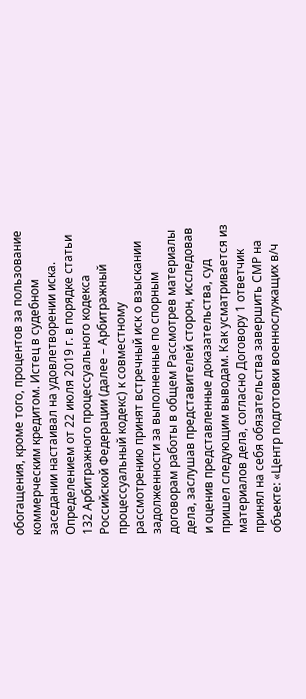обогащения, кроме того, процентов за пользование коммерческим кредитом. Истец в судебном заседании настаивал на удовлетворении иска. Определением от 22 июля 2019 г. в порядке статьи 132 Арбитражного процессуального кодекса Российской Федерации (далее – Арбитражный процессуальный кодекс) к совместному рассмотрению принят встречный иск о взыскании задолженности за выполненные по спорным договорам работы в общем Рассмотрев материалы дела, заслушав представителей сторон, исследовав и оценив представленные доказательства, суд пришел следующим выводам. Как усматривается из материалов дела, согласно Договору 1 ответчик принял на себя обязательства завершить СМР на объекте: «Центр подготовки военнослужащих в/ч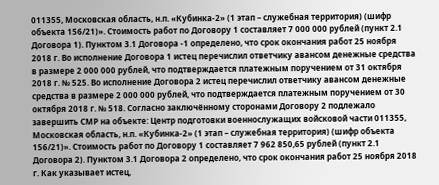011355, Московская область, н.п. «Кубинка-2» (1 этап – служебная территория) (шифр объекта 156/21)». Стоимость работ по Договору 1 составляет 7 000 000 рублей (пункт 2.1 Договора 1). Пунктом 3.1 Договора -1 определено, что срок окончания работ 25 ноября 2018 г. Во исполнение Договора 1 истец перечислил ответчику авансом денежные средства в размере 2 000 000 рублей, что подтверждается платежным поручением от 31 октября 2018 г. № 525. Во исполнение Договора 2 истец перечислил ответчику авансом денежные средства в размере 2 000 000 рублей, что подтверждается платежным поручением от 30 октября 2018 г. № 518. Согласно заключённому сторонами Договору 2 подлежало завершить СМР на объекте: Центр подготовки военнослужащих войсковой части 011355, Московская область, н.п. «Кубинка-2» (1 этап – служебная территория) (шифр объекта 156/21)». Стоимость работ по Договору 1 составляет 7 962 850,65 рублей (пункт 2.1 Договора 2). Пунктом 3.1 Договора 2 определено, что срок окончания работ 25 ноября 2018 г. Как указывает истец,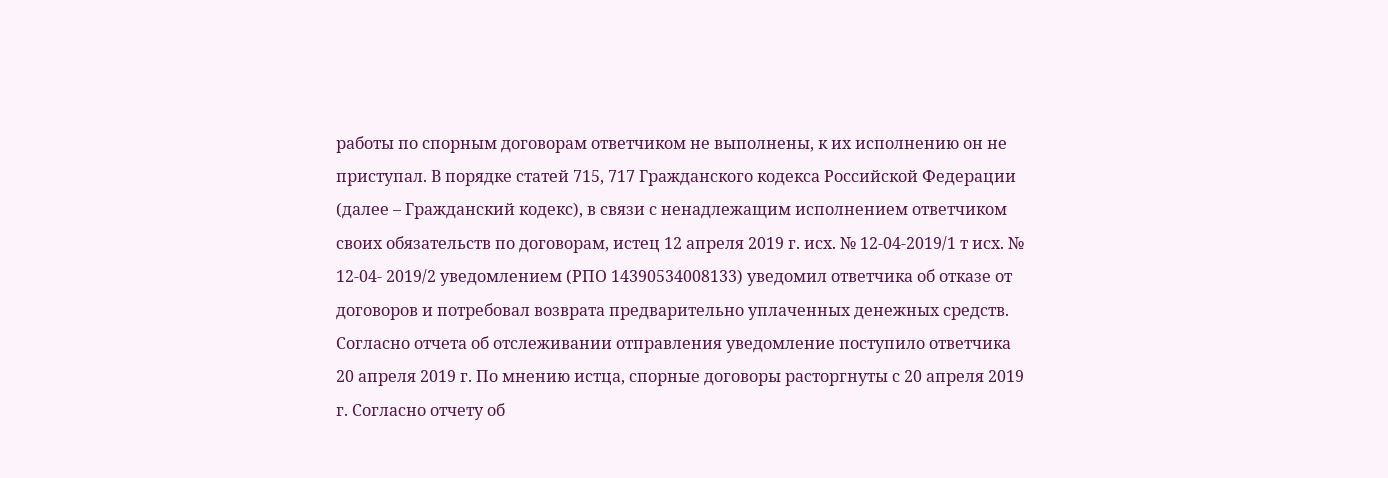работы по спорным договорам ответчиком не выполнены, к их исполнению он не приступал. В порядке статей 715, 717 Гражданского кодекса Российской Федерации (далее – Гражданский кодекс), в связи с ненадлежащим исполнением ответчиком своих обязательств по договорам, истец 12 апреля 2019 г. исх. № 12-04-2019/1 т исх. № 12-04- 2019/2 уведомлением (РПО 14390534008133) уведомил ответчика об отказе от договоров и потребовал возврата предварительно уплаченных денежных средств. Согласно отчета об отслеживании отправления уведомление поступило ответчика 20 апреля 2019 г. По мнению истца, спорные договоры расторгнуты с 20 апреля 2019 г. Согласно отчету об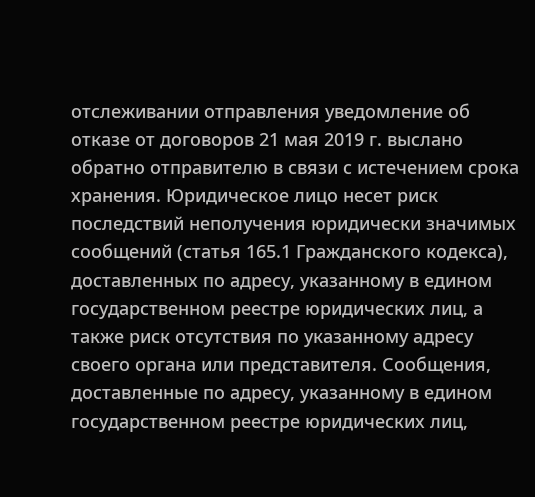отслеживании отправления уведомление об отказе от договоров 21 мая 2019 г. выслано обратно отправителю в связи с истечением срока хранения. Юридическое лицо несет риск последствий неполучения юридически значимых сообщений (статья 165.1 Гражданского кодекса), доставленных по адресу, указанному в едином государственном реестре юридических лиц, а также риск отсутствия по указанному адресу своего органа или представителя. Сообщения, доставленные по адресу, указанному в едином государственном реестре юридических лиц,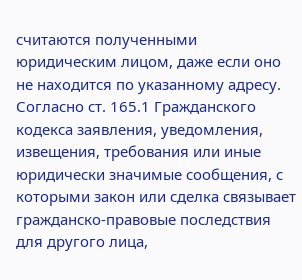считаются полученными юридическим лицом, даже если оно не находится по указанному адресу. Согласно ст. 165.1 Гражданского кодекса заявления, уведомления, извещения, требования или иные юридически значимые сообщения, с которыми закон или сделка связывает гражданско-правовые последствия для другого лица,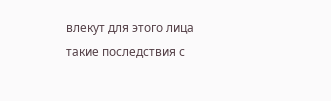влекут для этого лица такие последствия с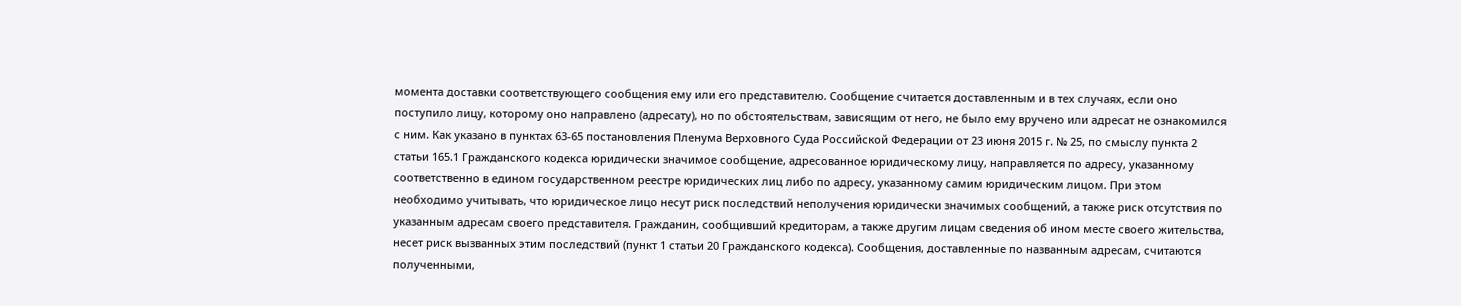момента доставки соответствующего сообщения ему или его представителю. Сообщение считается доставленным и в тех случаях, если оно поступило лицу, которому оно направлено (адресату), но по обстоятельствам, зависящим от него, не было ему вручено или адресат не ознакомился с ним. Как указано в пунктах 63-65 постановления Пленума Верховного Суда Российской Федерации от 23 июня 2015 г. № 25, по смыслу пункта 2 статьи 165.1 Гражданского кодекса юридически значимое сообщение, адресованное юридическому лицу, направляется по адресу, указанному соответственно в едином государственном реестре юридических лиц либо по адресу, указанному самим юридическим лицом. При этом необходимо учитывать, что юридическое лицо несут риск последствий неполучения юридически значимых сообщений, а также риск отсутствия по указанным адресам своего представителя. Гражданин, сообщивший кредиторам, а также другим лицам сведения об ином месте своего жительства, несет риск вызванных этим последствий (пункт 1 статьи 20 Гражданского кодекса). Сообщения, доставленные по названным адресам, считаются полученными,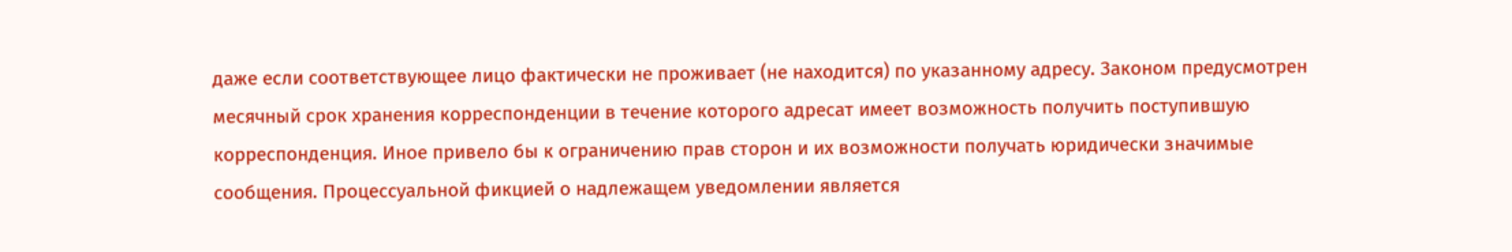даже если соответствующее лицо фактически не проживает (не находится) по указанному адресу. Законом предусмотрен месячный срок хранения корреспонденции в течение которого адресат имеет возможность получить поступившую корреспонденция. Иное привело бы к ограничению прав сторон и их возможности получать юридически значимые сообщения. Процессуальной фикцией о надлежащем уведомлении является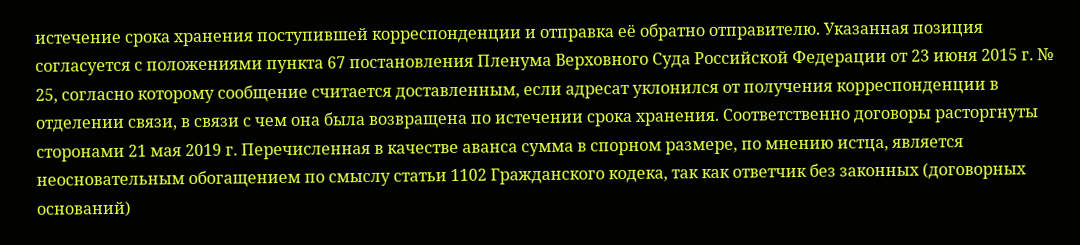истечение срока хранения поступившей корреспонденции и отправка её обратно отправителю. Указанная позиция согласуется с положениями пункта 67 постановления Пленума Верховного Суда Российской Федерации от 23 июня 2015 г. № 25, согласно которому сообщение считается доставленным, если адресат уклонился от получения корреспонденции в отделении связи, в связи с чем она была возвращена по истечении срока хранения. Соответственно договоры расторгнуты сторонами 21 мая 2019 г. Перечисленная в качестве аванса сумма в спорном размере, по мнению истца, является неосновательным обогащением по смыслу статьи 1102 Гражданского кодека, так как ответчик без законных (договорных оснований)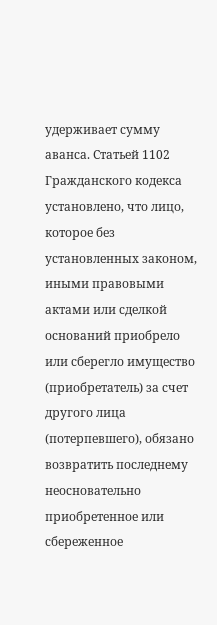удерживает сумму аванса. Статьей 1102 Гражданского кодекса установлено, что лицо, которое без установленных законом, иными правовыми актами или сделкой оснований приобрело или сберегло имущество (приобретатель) за счет другого лица (потерпевшего), обязано возвратить последнему неосновательно приобретенное или сбереженное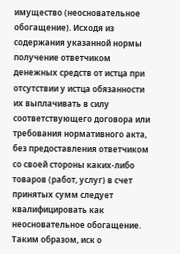имущество (неосновательное обогащение). Исходя из содержания указанной нормы получение ответчиком денежных средств от истца при отсутствии у истца обязанности их выплачивать в силу соответствующего договора или требования нормативного акта, без предоставления ответчиком со своей стороны каких-либо товаров (работ, услуг) в счет принятых сумм следует квалифицировать как неосновательное обогащение. Таким образом, иск о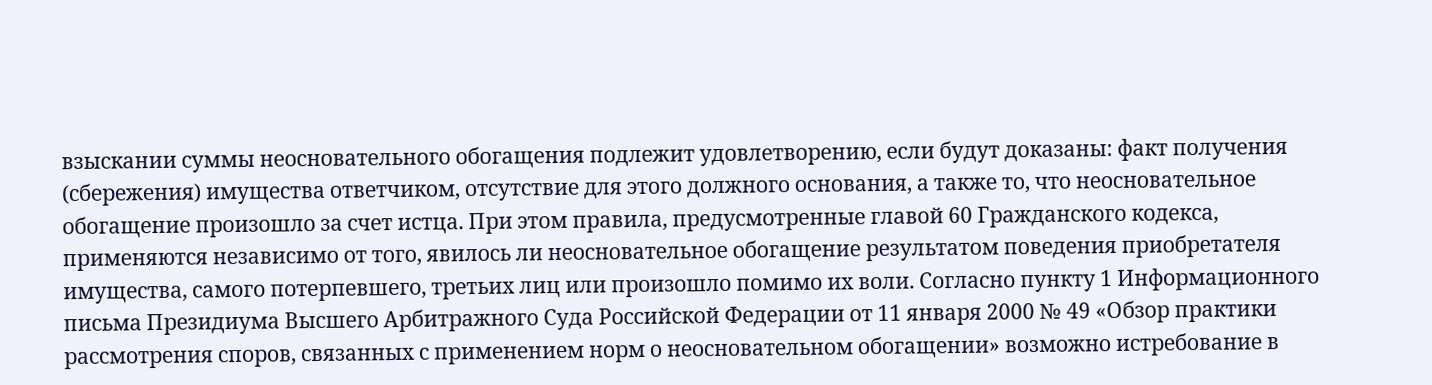взыскании суммы неосновательного обогащения подлежит удовлетворению, если будут доказаны: факт получения (сбережения) имущества ответчиком, отсутствие для этого должного основания, а также то, что неосновательное обогащение произошло за счет истца. При этом правила, предусмотренные главой 60 Гражданского кодекса, применяются независимо от того, явилось ли неосновательное обогащение результатом поведения приобретателя имущества, самого потерпевшего, третьих лиц или произошло помимо их воли. Согласно пункту 1 Информационного письма Президиума Высшего Арбитражного Суда Российской Федерации от 11 января 2000 № 49 «Обзор практики рассмотрения споров, связанных с применением норм о неосновательном обогащении» возможно истребование в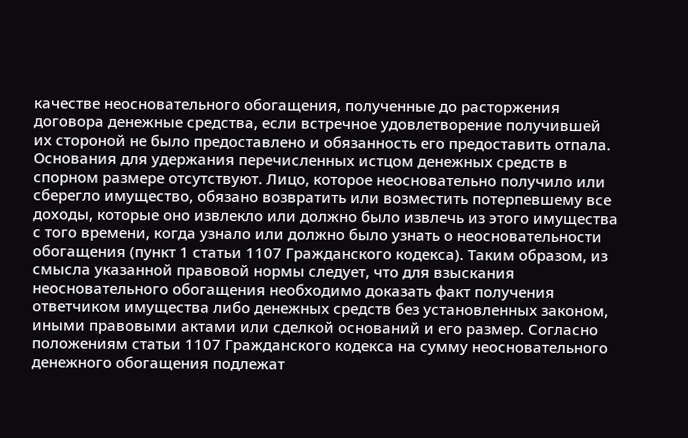качестве неосновательного обогащения, полученные до расторжения договора денежные средства, если встречное удовлетворение получившей их стороной не было предоставлено и обязанность его предоставить отпала. Основания для удержания перечисленных истцом денежных средств в спорном размере отсутствуют. Лицо, которое неосновательно получило или сберегло имущество, обязано возвратить или возместить потерпевшему все доходы, которые оно извлекло или должно было извлечь из этого имущества с того времени, когда узнало или должно было узнать о неосновательности обогащения (пункт 1 статьи 1107 Гражданского кодекса). Таким образом, из смысла указанной правовой нормы следует, что для взыскания неосновательного обогащения необходимо доказать факт получения ответчиком имущества либо денежных средств без установленных законом, иными правовыми актами или сделкой оснований и его размер. Согласно положениям статьи 1107 Гражданского кодекса на сумму неосновательного денежного обогащения подлежат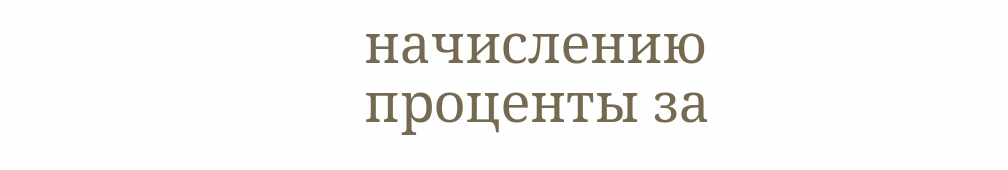начислению проценты за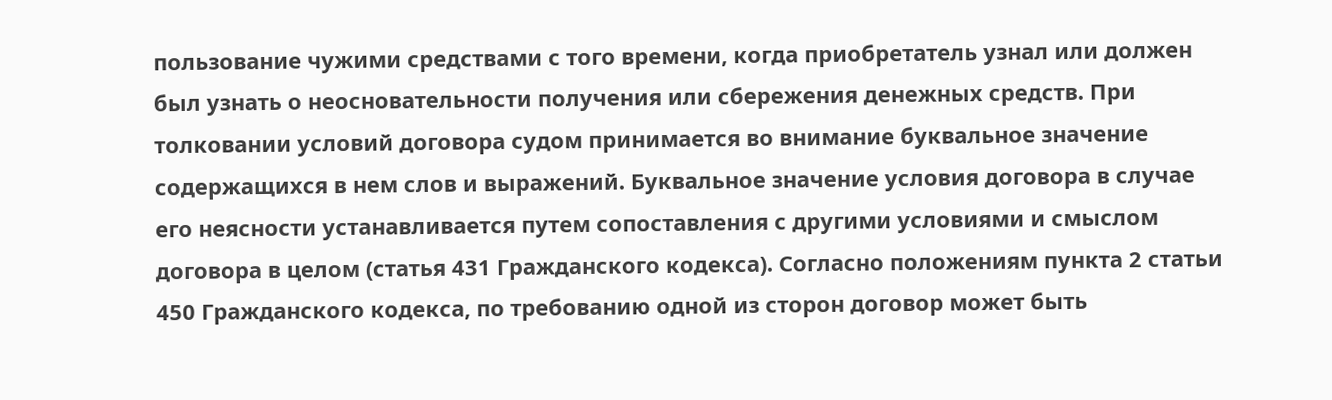пользование чужими средствами с того времени, когда приобретатель узнал или должен был узнать о неосновательности получения или сбережения денежных средств. При толковании условий договора судом принимается во внимание буквальное значение содержащихся в нем слов и выражений. Буквальное значение условия договора в случае его неясности устанавливается путем сопоставления с другими условиями и смыслом договора в целом (статья 431 Гражданского кодекса). Согласно положениям пункта 2 статьи 450 Гражданского кодекса, по требованию одной из сторон договор может быть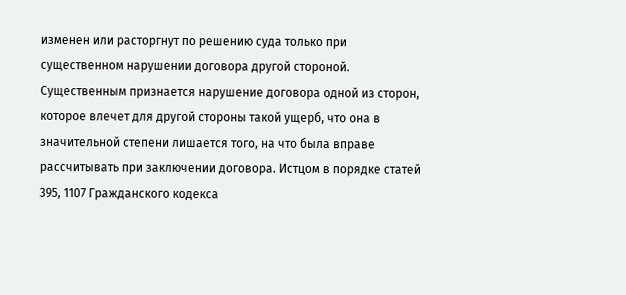изменен или расторгнут по решению суда только при существенном нарушении договора другой стороной. Существенным признается нарушение договора одной из сторон, которое влечет для другой стороны такой ущерб, что она в значительной степени лишается того, на что была вправе рассчитывать при заключении договора. Истцом в порядке статей 395, 1107 Гражданского кодекса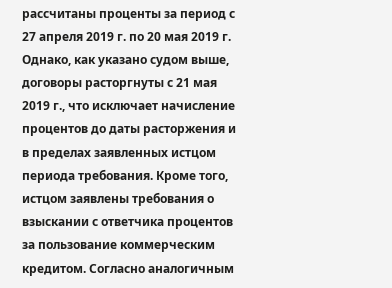рассчитаны проценты за период с 27 апреля 2019 г. по 20 мая 2019 г. Однако, как указано судом выше, договоры расторгнуты с 21 мая 2019 г., что исключает начисление процентов до даты расторжения и в пределах заявленных истцом периода требования. Кроме того, истцом заявлены требования о взыскании с ответчика процентов за пользование коммерческим кредитом. Согласно аналогичным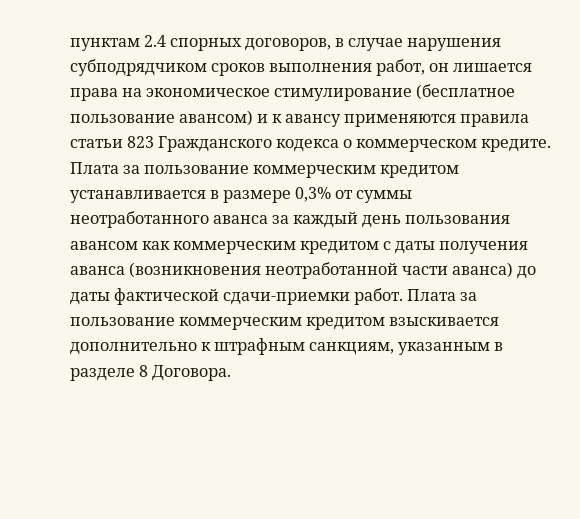пунктам 2.4 спорных договоров, в случае нарушения субподрядчиком сроков выполнения работ, он лишается права на экономическое стимулирование (бесплатное пользование авансом) и к авансу применяются правила статьи 823 Гражданского кодекса о коммерческом кредите. Плата за пользование коммерческим кредитом устанавливается в размере 0,3% от суммы неотработанного аванса за каждый день пользования авансом как коммерческим кредитом с даты получения аванса (возникновения неотработанной части аванса) до даты фактической сдачи-приемки работ. Плата за пользование коммерческим кредитом взыскивается дополнительно к штрафным санкциям, указанным в разделе 8 Договора.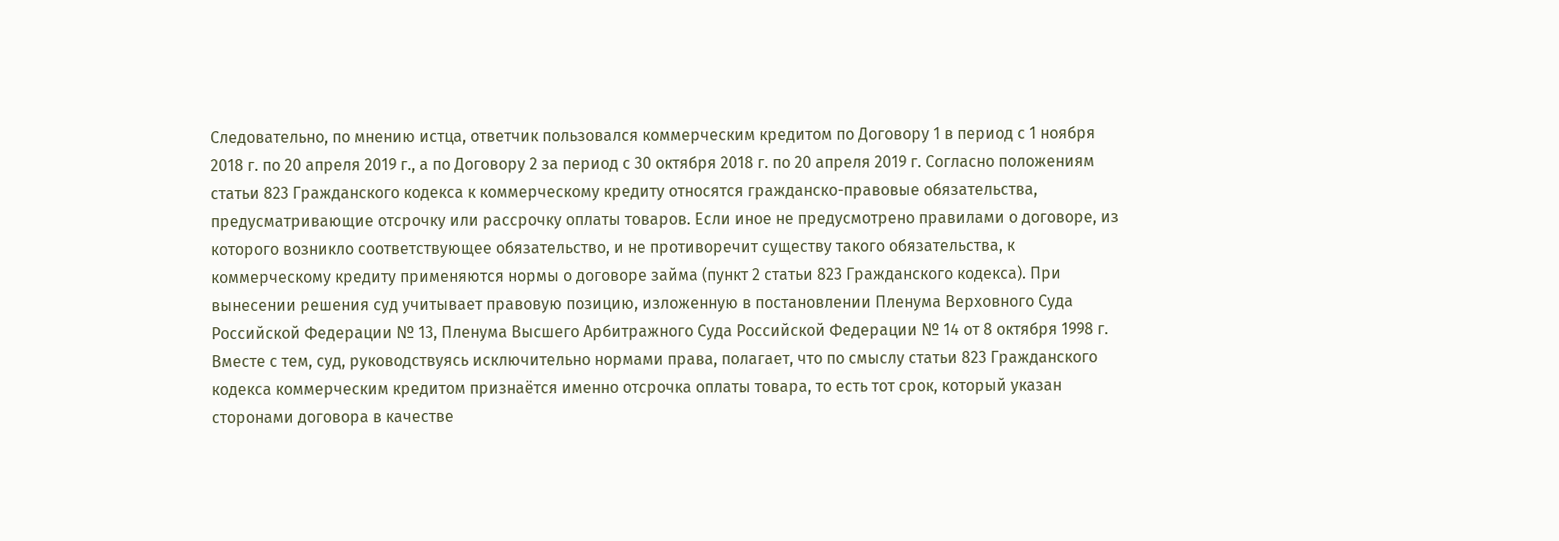Следовательно, по мнению истца, ответчик пользовался коммерческим кредитом по Договору 1 в период с 1 ноября 2018 г. по 20 апреля 2019 г., а по Договору 2 за период с 30 октября 2018 г. по 20 апреля 2019 г. Согласно положениям статьи 823 Гражданского кодекса к коммерческому кредиту относятся гражданско-правовые обязательства, предусматривающие отсрочку или рассрочку оплаты товаров. Если иное не предусмотрено правилами о договоре, из которого возникло соответствующее обязательство, и не противоречит существу такого обязательства, к коммерческому кредиту применяются нормы о договоре займа (пункт 2 статьи 823 Гражданского кодекса). При вынесении решения суд учитывает правовую позицию, изложенную в постановлении Пленума Верховного Суда Российской Федерации № 13, Пленума Высшего Арбитражного Суда Российской Федерации № 14 от 8 октября 1998 г. Вместе с тем, суд, руководствуясь исключительно нормами права, полагает, что по смыслу статьи 823 Гражданского кодекса коммерческим кредитом признаётся именно отсрочка оплаты товара, то есть тот срок, который указан сторонами договора в качестве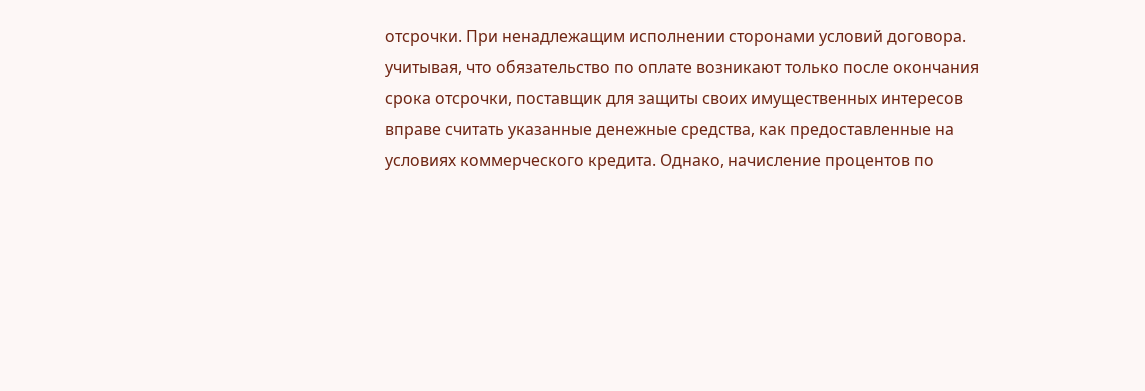отсрочки. При ненадлежащим исполнении сторонами условий договора. учитывая, что обязательство по оплате возникают только после окончания срока отсрочки, поставщик для защиты своих имущественных интересов вправе считать указанные денежные средства, как предоставленные на условиях коммерческого кредита. Однако, начисление процентов по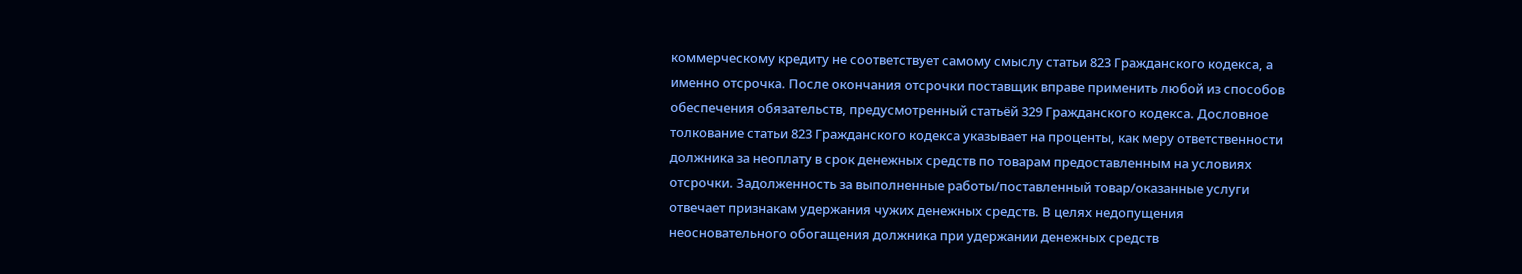коммерческому кредиту не соответствует самому смыслу статьи 823 Гражданского кодекса, а именно отсрочка. После окончания отсрочки поставщик вправе применить любой из способов обеспечения обязательств, предусмотренный статьёй 329 Гражданского кодекса. Дословное толкование статьи 823 Гражданского кодекса указывает на проценты, как меру ответственности должника за неоплату в срок денежных средств по товарам предоставленным на условиях отсрочки. Задолженность за выполненные работы/поставленный товар/оказанные услуги отвечает признакам удержания чужих денежных средств. В целях недопущения неосновательного обогащения должника при удержании денежных средств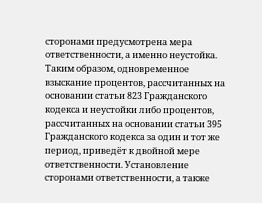сторонами предусмотрена мера ответственности, а именно неустойка. Таким образом, одновременное взыскание процентов, рассчитанных на основании статьи 823 Гражданского кодекса и неустойки либо процентов, рассчитанных на основании статьи 395 Гражданского кодекса за один и тот же период, приведёт к двойной мере ответственности. Установление сторонами ответственности, а также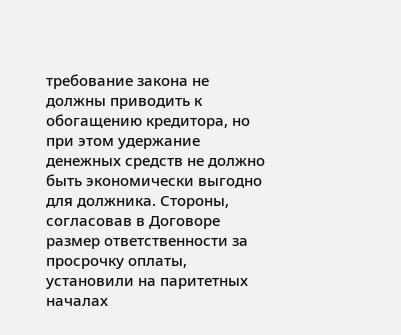требование закона не должны приводить к обогащению кредитора, но при этом удержание денежных средств не должно быть экономически выгодно для должника. Стороны, согласовав в Договоре размер ответственности за просрочку оплаты, установили на паритетных началах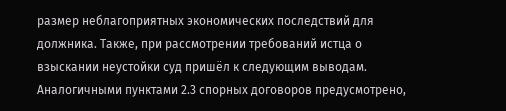размер неблагоприятных экономических последствий для должника. Также, при рассмотрении требований истца о взыскании неустойки суд пришёл к следующим выводам. Аналогичными пунктами 2.3 спорных договоров предусмотрено,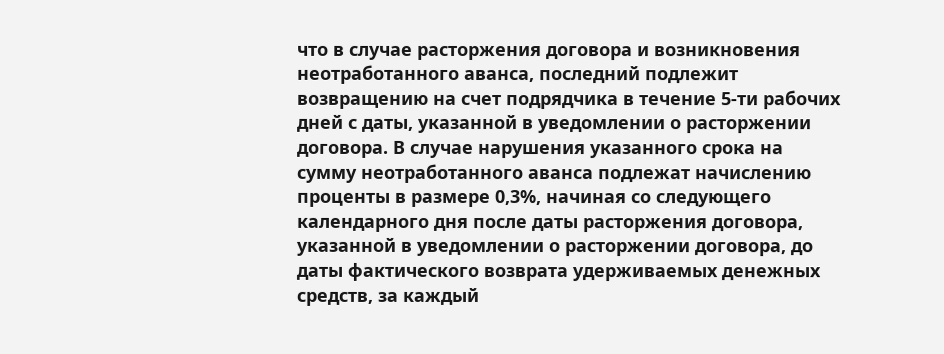что в случае расторжения договора и возникновения неотработанного аванса, последний подлежит возвращению на счет подрядчика в течение 5-ти рабочих дней с даты, указанной в уведомлении о расторжении договора. В случае нарушения указанного срока на сумму неотработанного аванса подлежат начислению проценты в размере 0,3%, начиная со следующего календарного дня после даты расторжения договора, указанной в уведомлении о расторжении договора, до даты фактического возврата удерживаемых денежных средств, за каждый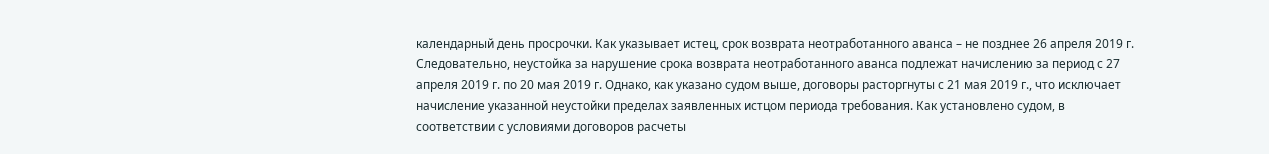календарный день просрочки. Как указывает истец, срок возврата неотработанного аванса – не позднее 26 апреля 2019 г. Следовательно, неустойка за нарушение срока возврата неотработанного аванса подлежат начислению за период с 27 апреля 2019 г. по 20 мая 2019 г. Однако, как указано судом выше, договоры расторгнуты с 21 мая 2019 г., что исключает начисление указанной неустойки пределах заявленных истцом периода требования. Как установлено судом, в соответствии с условиями договоров расчеты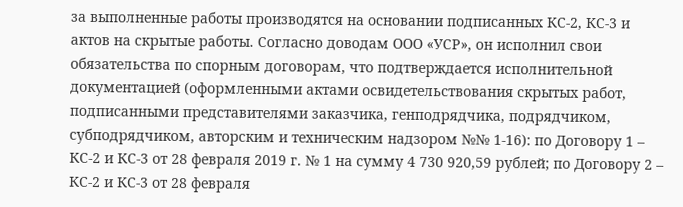за выполненные работы производятся на основании подписанных КС-2, КС-3 и актов на скрытые работы. Согласно доводам ООО «УСР», он исполнил свои обязательства по спорным договорам, что подтверждается исполнительной документацией (оформленными актами освидетельствования скрытых работ, подписанными представителями заказчика, генподрядчика, подрядчиком, субподрядчиком, авторским и техническим надзором №№ 1-16): по Договору 1 – КС-2 и КС-3 от 28 февраля 2019 г. № 1 на сумму 4 730 920,59 рублей; по Договору 2 – КС-2 и КС-3 от 28 февраля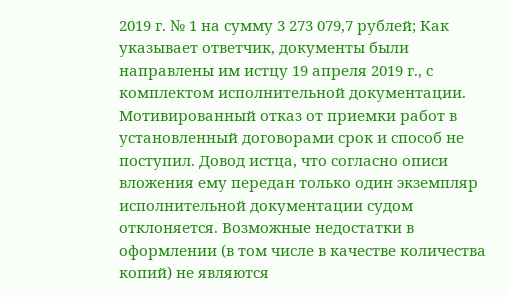2019 г. № 1 на сумму 3 273 079,7 рублей; Как указывает ответчик, документы были направлены им истцу 19 апреля 2019 г., с комплектом исполнительной документации. Мотивированный отказ от приемки работ в установленный договорами срок и способ не поступил. Довод истца, что согласно описи вложения ему передан только один экземпляр исполнительной документации судом отклоняется. Возможные недостатки в оформлении (в том числе в качестве количества копий) не являются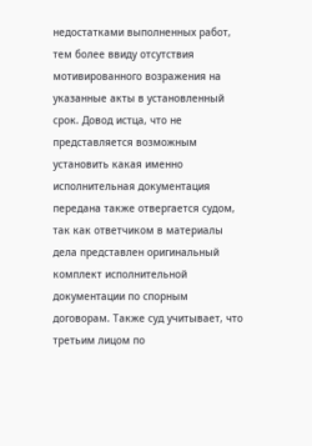недостатками выполненных работ, тем более ввиду отсутствия мотивированного возражения на указанные акты в установленный срок. Довод истца, что не представляется возможным установить какая именно исполнительная документация передана также отвергается судом, так как ответчиком в материалы дела представлен оригинальный комплект исполнительной документации по спорным договорам. Также суд учитывает, что третьим лицом по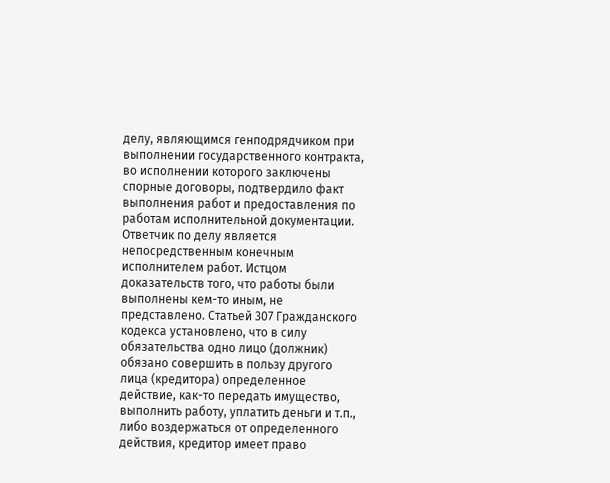делу, являющимся генподрядчиком при выполнении государственного контракта, во исполнении которого заключены спорные договоры, подтвердило факт выполнения работ и предоставления по работам исполнительной документации. Ответчик по делу является непосредственным конечным исполнителем работ. Истцом доказательств того, что работы были выполнены кем-то иным, не представлено. Статьей 307 Гражданского кодекса установлено, что в силу обязательства одно лицо (должник) обязано совершить в пользу другого лица (кредитора) определенное действие, как-то передать имущество, выполнить работу, уплатить деньги и т.п., либо воздержаться от определенного действия, кредитор имеет право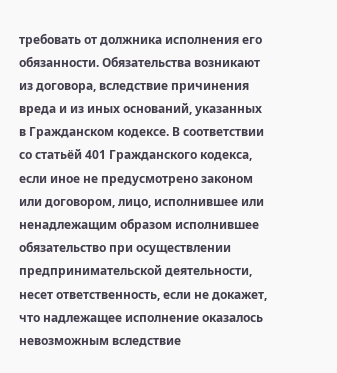требовать от должника исполнения его обязанности. Обязательства возникают из договора, вследствие причинения вреда и из иных оснований, указанных в Гражданском кодексе. В соответствии со статьёй 401 Гражданского кодекса, если иное не предусмотрено законом или договором, лицо, исполнившее или ненадлежащим образом исполнившее обязательство при осуществлении предпринимательской деятельности, несет ответственность, если не докажет, что надлежащее исполнение оказалось невозможным вследствие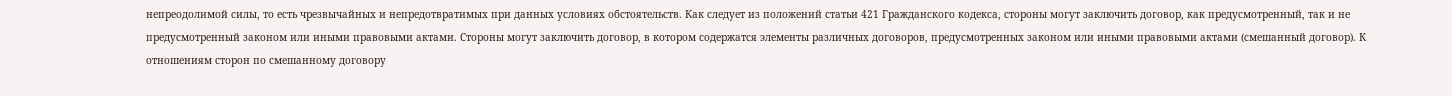непреодолимой силы, то есть чрезвычайных и непредотвратимых при данных условиях обстоятельств. Как следует из положений статьи 421 Гражданского кодекса, стороны могут заключить договор, как предусмотренный, так и не предусмотренный законом или иными правовыми актами. Стороны могут заключить договор, в котором содержатся элементы различных договоров, предусмотренных законом или иными правовыми актами (смешанный договор). К отношениям сторон по смешанному договору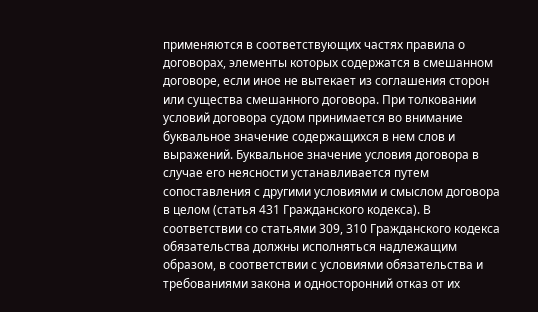применяются в соответствующих частях правила о договорах, элементы которых содержатся в смешанном договоре, если иное не вытекает из соглашения сторон или существа смешанного договора. При толковании условий договора судом принимается во внимание буквальное значение содержащихся в нем слов и выражений. Буквальное значение условия договора в случае его неясности устанавливается путем сопоставления с другими условиями и смыслом договора в целом (статья 431 Гражданского кодекса). В соответствии со статьями 309, 310 Гражданского кодекса обязательства должны исполняться надлежащим образом, в соответствии с условиями обязательства и требованиями закона и односторонний отказ от их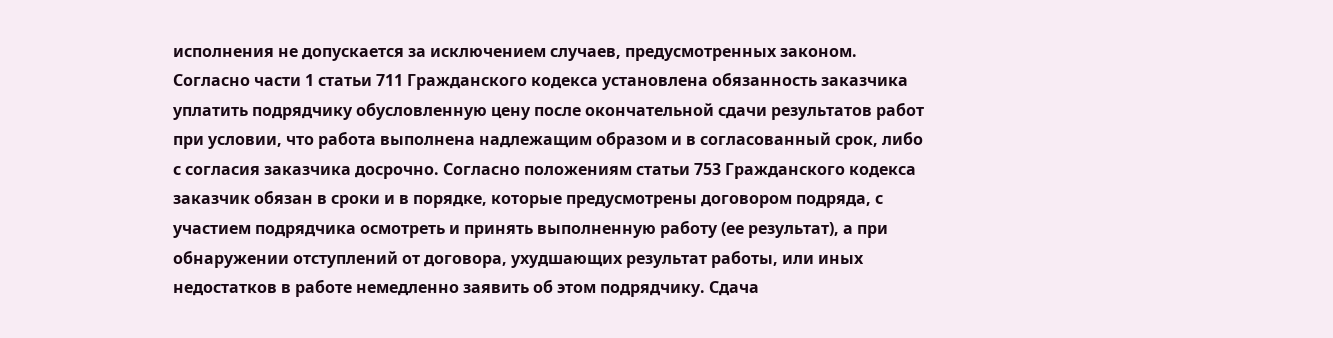исполнения не допускается за исключением случаев, предусмотренных законом. Согласно части 1 статьи 711 Гражданского кодекса установлена обязанность заказчика уплатить подрядчику обусловленную цену после окончательной сдачи результатов работ при условии, что работа выполнена надлежащим образом и в согласованный срок, либо с согласия заказчика досрочно. Согласно положениям статьи 753 Гражданского кодекса заказчик обязан в сроки и в порядке, которые предусмотрены договором подряда, с участием подрядчика осмотреть и принять выполненную работу (ее результат), а при обнаружении отступлений от договора, ухудшающих результат работы, или иных недостатков в работе немедленно заявить об этом подрядчику. Сдача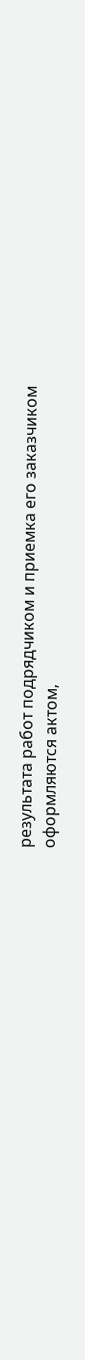результата работ подрядчиком и приемка его заказчиком оформляются актом,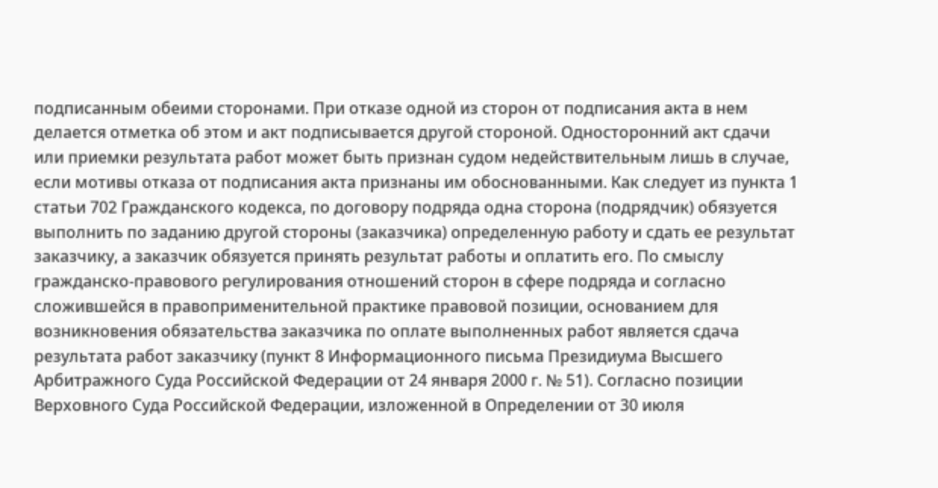подписанным обеими сторонами. При отказе одной из сторон от подписания акта в нем делается отметка об этом и акт подписывается другой стороной. Односторонний акт сдачи или приемки результата работ может быть признан судом недействительным лишь в случае, если мотивы отказа от подписания акта признаны им обоснованными. Как следует из пункта 1 статьи 702 Гражданского кодекса, по договору подряда одна сторона (подрядчик) обязуется выполнить по заданию другой стороны (заказчика) определенную работу и сдать ее результат заказчику, а заказчик обязуется принять результат работы и оплатить его. По смыслу гражданско-правового регулирования отношений сторон в сфере подряда и согласно сложившейся в правоприменительной практике правовой позиции, основанием для возникновения обязательства заказчика по оплате выполненных работ является сдача результата работ заказчику (пункт 8 Информационного письма Президиума Высшего Арбитражного Суда Российской Федерации от 24 января 2000 г. № 51). Согласно позиции Верховного Суда Российской Федерации, изложенной в Определении от 30 июля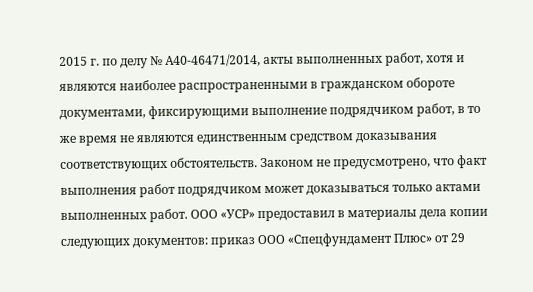2015 г. по делу № А40-46471/2014, акты выполненных работ, хотя и являются наиболее распространенными в гражданском обороте документами, фиксирующими выполнение подрядчиком работ, в то же время не являются единственным средством доказывания соответствующих обстоятельств. Законом не предусмотрено, что факт выполнения работ подрядчиком может доказываться только актами выполненных работ. ООО «УСР» предоставил в материалы дела копии следующих документов: приказ ООО «Спецфундамент Плюс» от 29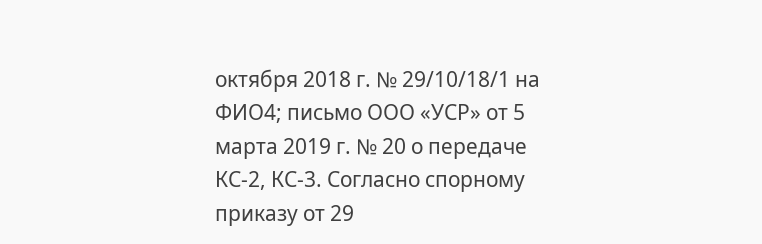октября 2018 г. № 29/10/18/1 на ФИО4; письмо ООО «УСР» от 5 марта 2019 г. № 20 о передаче КС-2, КС-3. Согласно спорному приказу от 29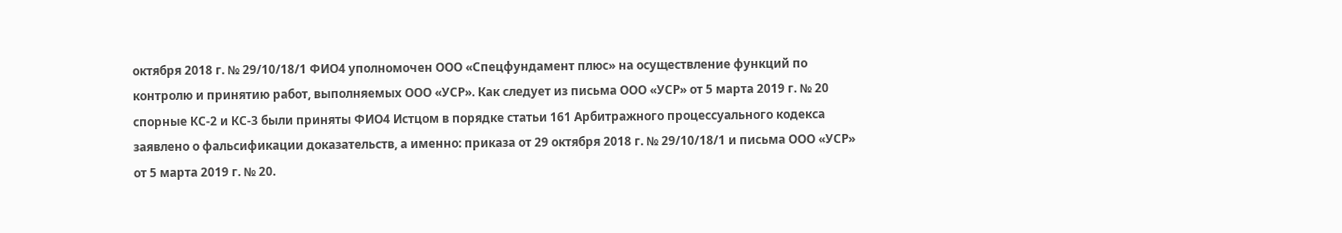октября 2018 г. № 29/10/18/1 ФИО4 уполномочен ООО «Спецфундамент плюс» на осуществление функций по контролю и принятию работ, выполняемых ООО «УСР». Как следует из письма ООО «УСР» от 5 марта 2019 г. № 20 спорные КС-2 и КС-3 были приняты ФИО4 Истцом в порядке статьи 161 Арбитражного процессуального кодекса заявлено о фальсификации доказательств, а именно: приказа от 29 октября 2018 г. № 29/10/18/1 и письма ООО «УСР» от 5 марта 2019 г. № 20.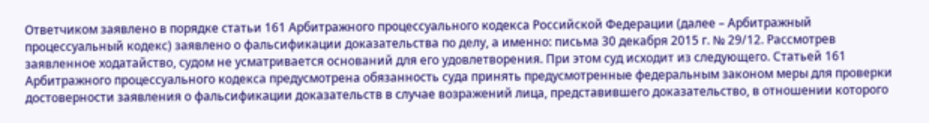Ответчиком заявлено в порядке статьи 161 Арбитражного процессуального кодекса Российской Федерации (далее – Арбитражный процессуальный кодекс) заявлено о фальсификации доказательства по делу, а именно: письма 30 декабря 2015 г. № 29/12. Рассмотрев заявленное ходатайство, судом не усматривается оснований для его удовлетворения. При этом суд исходит из следующего. Статьей 161 Арбитражного процессуального кодекса предусмотрена обязанность суда принять предусмотренные федеральным законом меры для проверки достоверности заявления о фальсификации доказательств в случае возражений лица, представившего доказательство, в отношении которого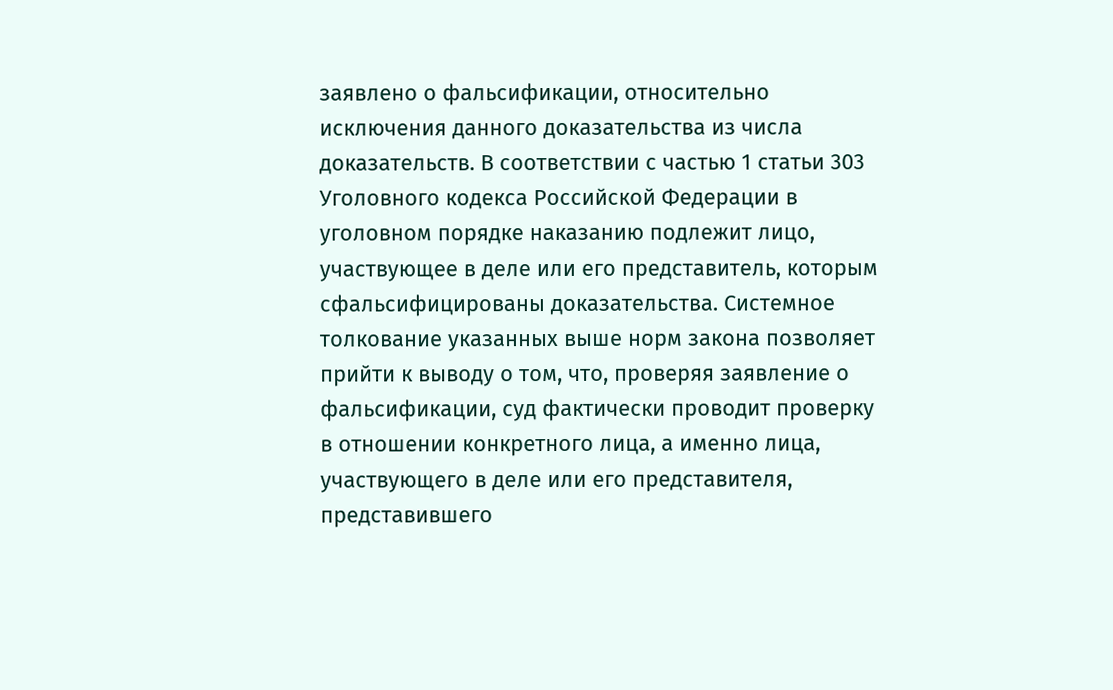заявлено о фальсификации, относительно исключения данного доказательства из числа доказательств. В соответствии с частью 1 статьи 303 Уголовного кодекса Российской Федерации в уголовном порядке наказанию подлежит лицо, участвующее в деле или его представитель, которым сфальсифицированы доказательства. Системное толкование указанных выше норм закона позволяет прийти к выводу о том, что, проверяя заявление о фальсификации, суд фактически проводит проверку в отношении конкретного лица, а именно лица, участвующего в деле или его представителя, представившего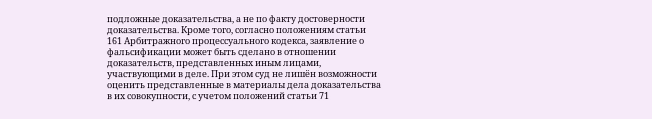подложные доказательства, а не по факту достоверности доказательства. Кроме того, согласно положениям статьи 161 Арбитражного процессуального кодекса, заявление о фальсификации может быть сделано в отношении доказательств, представленных иным лицами, участвующими в деле. При этом суд не лишён возможности оценить представленные в материалы дела доказательства в их совокупности, с учетом положений статьи 71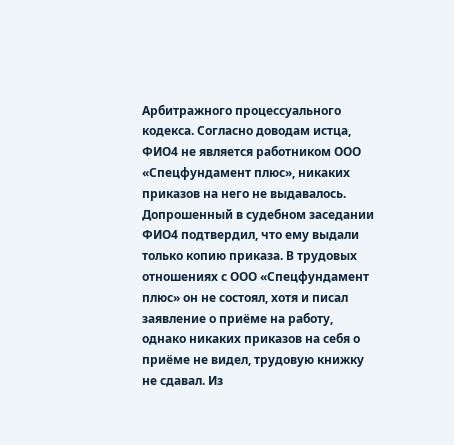Арбитражного процессуального кодекса. Согласно доводам истца, ФИО4 не является работником ООО «Спецфундамент плюс», никаких приказов на него не выдавалось. Допрошенный в судебном заседании ФИО4 подтвердил, что ему выдали только копию приказа. В трудовых отношениях с ООО «Спецфундамент плюс» он не состоял, хотя и писал заявление о приёме на работу, однако никаких приказов на себя о приёме не видел, трудовую книжку не сдавал. Из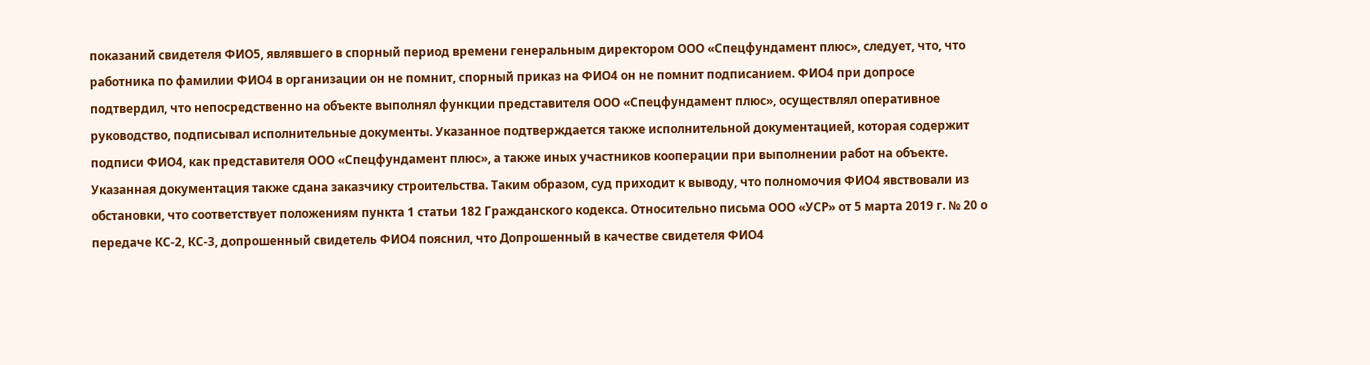показаний свидетеля ФИО5, являвшего в спорный период времени генеральным директором ООО «Спецфундамент плюс», следует, что, что работника по фамилии ФИО4 в организации он не помнит, спорный приказ на ФИО4 он не помнит подписанием. ФИО4 при допросе подтвердил, что непосредственно на объекте выполнял функции представителя ООО «Спецфундамент плюс», осуществлял оперативное руководство, подписывал исполнительные документы. Указанное подтверждается также исполнительной документацией, которая содержит подписи ФИО4, как представителя ООО «Спецфундамент плюс», а также иных участников кооперации при выполнении работ на объекте. Указанная документация также сдана заказчику строительства. Таким образом, суд приходит к выводу, что полномочия ФИО4 явствовали из обстановки, что соответствует положениям пункта 1 статьи 182 Гражданского кодекса. Относительно письма ООО «УСР» от 5 марта 2019 г. № 20 о передаче КС-2, КС-3, допрошенный свидетель ФИО4 пояснил, что Допрошенный в качестве свидетеля ФИО4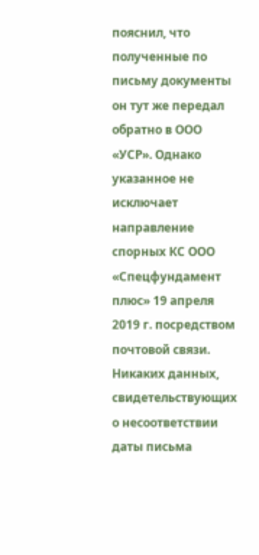пояснил, что полученные по письму документы он тут же передал обратно в ООО «УСР». Однако указанное не исключает направление спорных КС ООО «Спецфундамент плюс» 19 апреля 2019 г. посредством почтовой связи. Никаких данных, свидетельствующих о несоответствии даты письма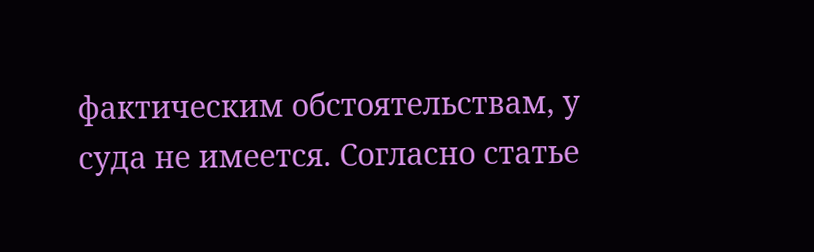фактическим обстоятельствам, у суда не имеется. Согласно статье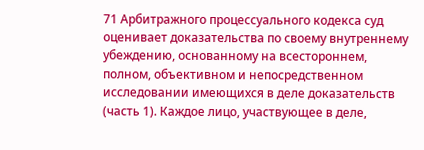71 Арбитражного процессуального кодекса суд оценивает доказательства по своему внутреннему убеждению, основанному на всестороннем, полном, объективном и непосредственном исследовании имеющихся в деле доказательств (часть 1). Каждое лицо, участвующее в деле,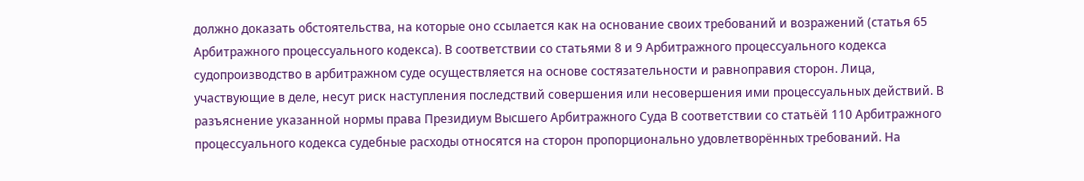должно доказать обстоятельства, на которые оно ссылается как на основание своих требований и возражений (статья 65 Арбитражного процессуального кодекса). В соответствии со статьями 8 и 9 Арбитражного процессуального кодекса судопроизводство в арбитражном суде осуществляется на основе состязательности и равноправия сторон. Лица, участвующие в деле, несут риск наступления последствий совершения или несовершения ими процессуальных действий. В разъяснение указанной нормы права Президиум Высшего Арбитражного Суда В соответствии со статьёй 110 Арбитражного процессуального кодекса судебные расходы относятся на сторон пропорционально удовлетворённых требований. На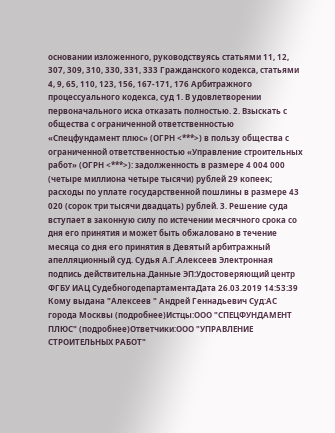основании изложенного, руководствуясь статьями 11, 12, 307, 309, 310, 330, 331, 333 Гражданского кодекса, статьями 4, 9, 65, 110, 123, 156, 167-171, 176 Арбитражного процессуального кодекса, суд 1. В удовлетворении первоначального иска отказать полностью. 2. Взыскать с общества с ограниченной ответственностью «Спецфундамент плюс» (ОГРН <***>) в пользу общества с ограниченной ответственностью «Управление строительных работ» (ОГРН <***>): задолженность в размере 4 004 000 (четыре миллиона четыре тысячи) рублей 29 копеек; расходы по уплате государственной пошлины в размере 43 020 (сорок три тысячи двадцать) рублей. 3. Решение суда вступает в законную силу по истечении месячного срока со дня его принятия и может быть обжаловано в течение месяца со дня его принятия в Девятый арбитражный апелляционный суд. Судья А.Г.Алексеев Электронная подпись действительна.Данные ЭП:Удостоверяющий центр ФГБУ ИАЦ СудебногодепартаментаДата 26.03.2019 14:53:39 Кому выдана "Алексеев " Андрей Геннадьевич Суд:АС города Москвы (подробнее)Истцы:ООО "СПЕЦФУНДАМЕНТ ПЛЮС" (подробнее)Ответчики:ООО "УПРАВЛЕНИЕ СТРОИТЕЛЬНЫХ РАБОТ"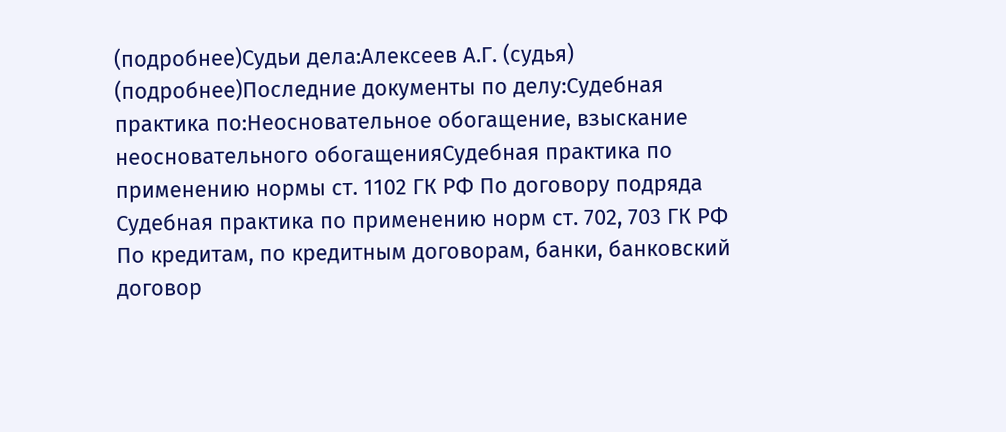(подробнее)Судьи дела:Алексеев А.Г. (судья) (подробнее)Последние документы по делу:Судебная практика по:Неосновательное обогащение, взыскание неосновательного обогащенияСудебная практика по применению нормы ст. 1102 ГК РФ По договору подряда Судебная практика по применению норм ст. 702, 703 ГК РФ
По кредитам, по кредитным договорам, банки, банковский договор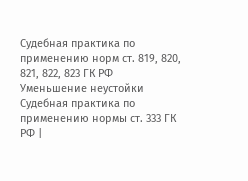Судебная практика по применению норм ст. 819, 820, 821, 822, 823 ГК РФ
Уменьшение неустойки Судебная практика по применению нормы ст. 333 ГК РФ |